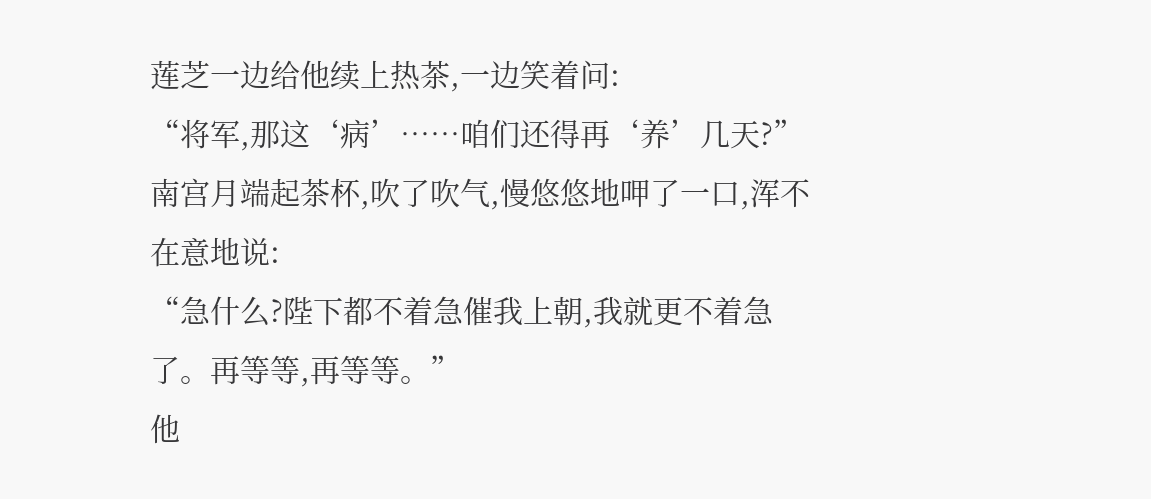莲芝一边给他续上热茶,一边笑着问:
“将军,那这‘病’……咱们还得再‘养’几天?”
南宫月端起茶杯,吹了吹气,慢悠悠地呷了一口,浑不在意地说:
“急什么?陛下都不着急催我上朝,我就更不着急了。再等等,再等等。”
他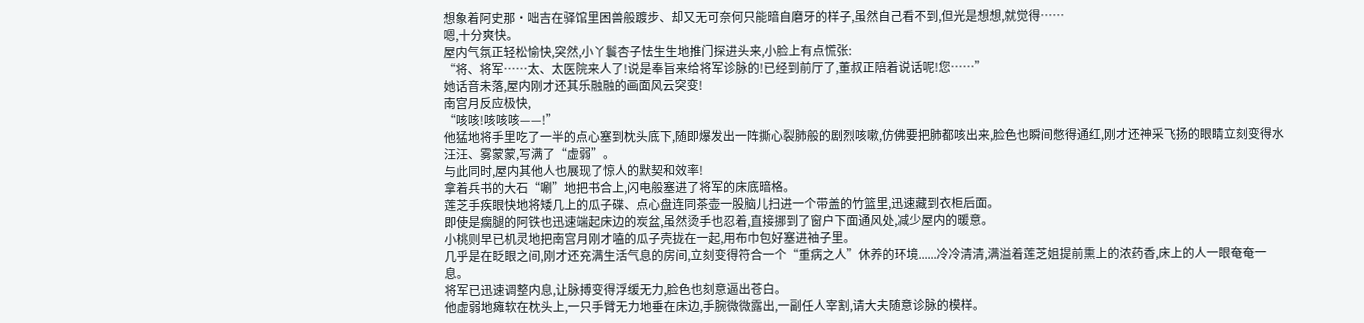想象着阿史那·咄吉在驿馆里困兽般踱步、却又无可奈何只能暗自磨牙的样子,虽然自己看不到,但光是想想,就觉得……
嗯,十分爽快。
屋内气氛正轻松愉快,突然,小丫鬟杏子怯生生地推门探进头来,小脸上有点慌张:
“将、将军……太、太医院来人了!说是奉旨来给将军诊脉的!已经到前厅了,董叔正陪着说话呢!您……”
她话音未落,屋内刚才还其乐融融的画面风云突变!
南宫月反应极快,
“咳咳!咳咳咳——!”
他猛地将手里吃了一半的点心塞到枕头底下,随即爆发出一阵撕心裂肺般的剧烈咳嗽,仿佛要把肺都咳出来,脸色也瞬间憋得通红,刚才还神采飞扬的眼睛立刻变得水汪汪、雾蒙蒙,写满了“虚弱”。
与此同时,屋内其他人也展现了惊人的默契和效率!
拿着兵书的大石“唰”地把书合上,闪电般塞进了将军的床底暗格。
莲芝手疾眼快地将矮几上的瓜子碟、点心盘连同茶壶一股脑儿扫进一个带盖的竹篮里,迅速藏到衣柜后面。
即使是瘸腿的阿铁也迅速端起床边的炭盆,虽然烫手也忍着,直接挪到了窗户下面通风处,减少屋内的暖意。
小桃则早已机灵地把南宫月刚才嗑的瓜子壳拢在一起,用布巾包好塞进袖子里。
几乎是在眨眼之间,刚才还充满生活气息的房间,立刻变得符合一个“重病之人”休养的环境......冷冷清清,满溢着莲芝姐提前熏上的浓药香,床上的人一眼奄奄一息。
将军已迅速调整内息,让脉搏变得浮缓无力,脸色也刻意逼出苍白。
他虚弱地瘫软在枕头上,一只手臂无力地垂在床边,手腕微微露出,一副任人宰割,请大夫随意诊脉的模样。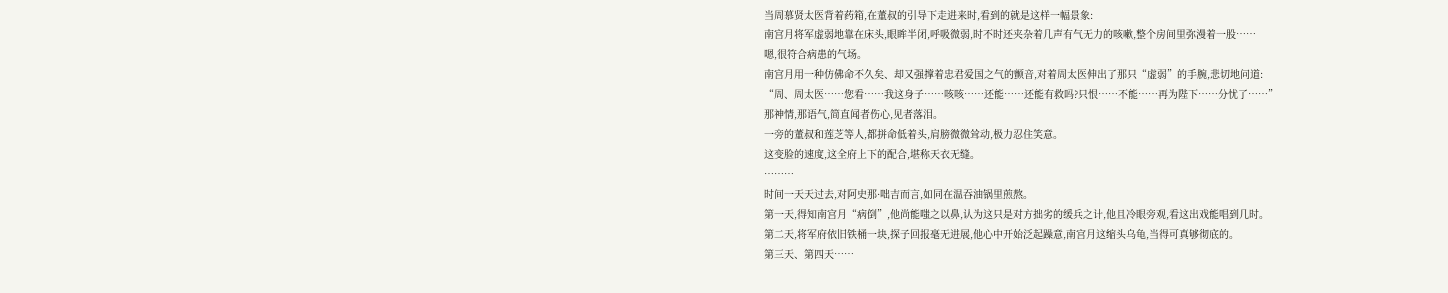当周慕贤太医背着药箱,在董叔的引导下走进来时,看到的就是这样一幅景象:
南宫月将军虚弱地靠在床头,眼眸半闭,呼吸微弱,时不时还夹杂着几声有气无力的咳嗽,整个房间里弥漫着一股……
嗯,很符合病患的气场。
南宫月用一种仿佛命不久矣、却又强撑着忠君爱国之气的颤音,对着周太医伸出了那只“虚弱”的手腕,悲切地问道:
“周、周太医……您看……我这身子……咳咳……还能……还能有救吗?只恨……不能……再为陛下……分忧了……”
那神情,那语气,简直闻者伤心,见者落泪。
一旁的董叔和莲芝等人,都拼命低着头,肩膀微微耸动,极力忍住笑意。
这变脸的速度,这全府上下的配合,堪称天衣无缝。
………
时间一天天过去,对阿史那·咄吉而言,如同在温吞油锅里煎熬。
第一天,得知南宫月“病倒”,他尚能嗤之以鼻,认为这只是对方拙劣的缓兵之计,他且冷眼旁观,看这出戏能唱到几时。
第二天,将军府依旧铁桶一块,探子回报毫无进展,他心中开始泛起躁意,南宫月这缩头乌龟,当得可真够彻底的。
第三天、第四天……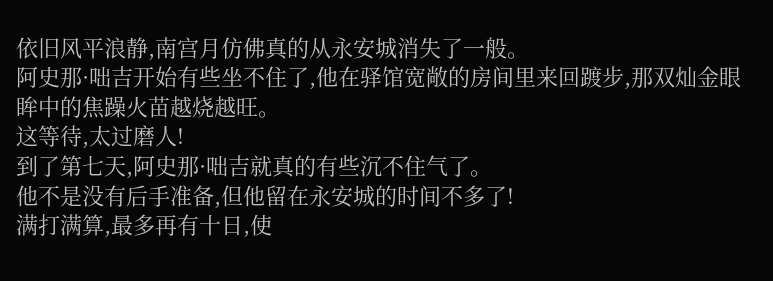依旧风平浪静,南宫月仿佛真的从永安城消失了一般。
阿史那·咄吉开始有些坐不住了,他在驿馆宽敞的房间里来回踱步,那双灿金眼眸中的焦躁火苗越烧越旺。
这等待,太过磨人!
到了第七天,阿史那·咄吉就真的有些沉不住气了。
他不是没有后手准备,但他留在永安城的时间不多了!
满打满算,最多再有十日,使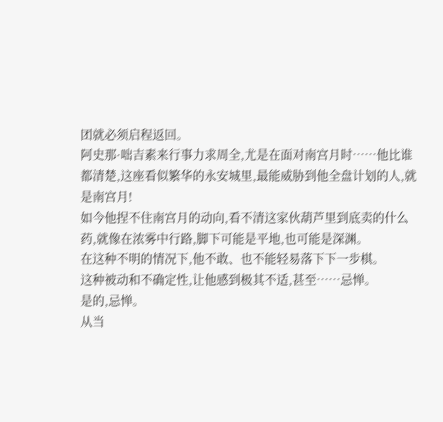团就必须启程返回。
阿史那·咄吉素来行事力求周全,尤是在面对南宫月时……他比谁都清楚,这座看似繁华的永安城里,最能威胁到他全盘计划的人,就是南宫月!
如今他捏不住南宫月的动向,看不清这家伙葫芦里到底卖的什么药,就像在浓雾中行路,脚下可能是平地,也可能是深渊。
在这种不明的情况下,他不敢、也不能轻易落下下一步棋。
这种被动和不确定性,让他感到极其不适,甚至……忌惮。
是的,忌惮。
从当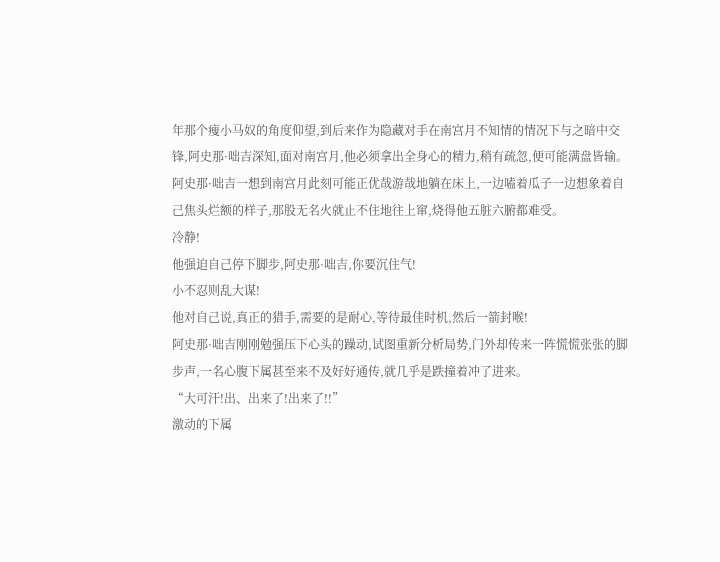年那个瘦小马奴的角度仰望,到后来作为隐藏对手在南宫月不知情的情况下与之暗中交锋,阿史那·咄吉深知,面对南宫月,他必须拿出全身心的精力,稍有疏忽,便可能满盘皆输。
阿史那·咄吉一想到南宫月此刻可能正优哉游哉地躺在床上,一边嗑着瓜子一边想象着自己焦头烂额的样子,那股无名火就止不住地往上窜,烧得他五脏六腑都难受。
冷静!
他强迫自己停下脚步,阿史那·咄吉,你要沉住气!
小不忍则乱大谋!
他对自己说,真正的猎手,需要的是耐心,等待最佳时机,然后一箭封喉!
阿史那·咄吉刚刚勉强压下心头的躁动,试图重新分析局势,门外却传来一阵慌慌张张的脚步声,一名心腹下属甚至来不及好好通传,就几乎是跌撞着冲了进来。
“大可汗!出、出来了!出来了!!”
激动的下属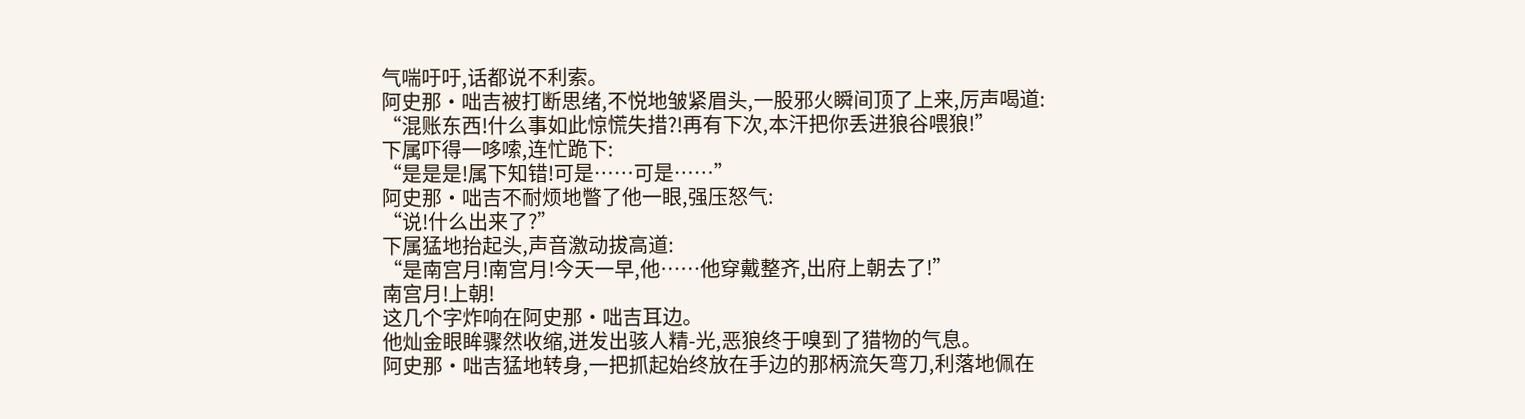气喘吁吁,话都说不利索。
阿史那·咄吉被打断思绪,不悦地皱紧眉头,一股邪火瞬间顶了上来,厉声喝道:
“混账东西!什么事如此惊慌失措?!再有下次,本汗把你丢进狼谷喂狼!”
下属吓得一哆嗦,连忙跪下:
“是是是!属下知错!可是……可是……”
阿史那·咄吉不耐烦地瞥了他一眼,强压怒气:
“说!什么出来了?”
下属猛地抬起头,声音激动拔高道:
“是南宫月!南宫月!今天一早,他……他穿戴整齐,出府上朝去了!”
南宫月!上朝!
这几个字炸响在阿史那·咄吉耳边。
他灿金眼眸骤然收缩,迸发出骇人精-光,恶狼终于嗅到了猎物的气息。
阿史那·咄吉猛地转身,一把抓起始终放在手边的那柄流矢弯刀,利落地佩在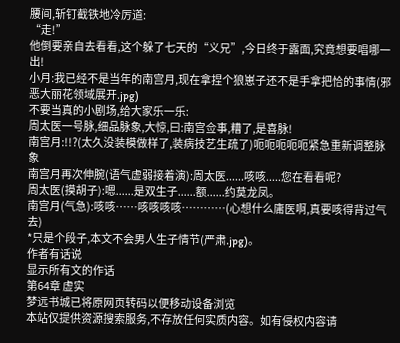腰间,斩钉截铁地冷厉道:
“走!”
他倒要亲自去看看,这个躲了七天的“义兄”,今日终于露面,究竟想要唱哪一出!
小月:我已经不是当年的南宫月,现在拿捏个狼崽子还不是手拿把恰的事情(邪恶大丽花领域展开.jpg)
不要当真的小剧场,给大家乐一乐:
周太医一号脉,细品脉象,大惊,曰:南宫佥事,糟了,是喜脉!
南宫月:!!?(太久没装模做样了,装病技艺生疏了)呃呃呃呃呃紧急重新调整脉象
南宫月再次伸腕(语气虚弱接着演):周太医......咳咳.....您在看看呢?
周太医(摸胡子):嗯......是双生子......额......约莫龙凤。
南宫月(气急):咳咳……咳咳咳咳…………(心想什么庸医啊,真要咳得背过气去)
*只是个段子,本文不会男人生子情节(严肃.jpg)。
作者有话说
显示所有文的作话
第64章 虚实
梦远书城已将原网页转码以便移动设备浏览
本站仅提供资源搜索服务,不存放任何实质内容。如有侵权内容请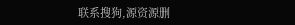联系搜狗,源资源删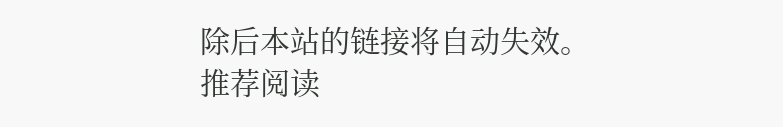除后本站的链接将自动失效。
推荐阅读